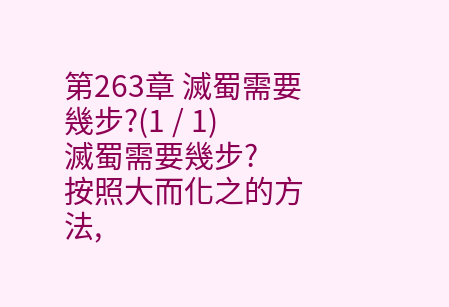第263章 滅蜀需要幾步?(1 / 1)
滅蜀需要幾步?
按照大而化之的方法,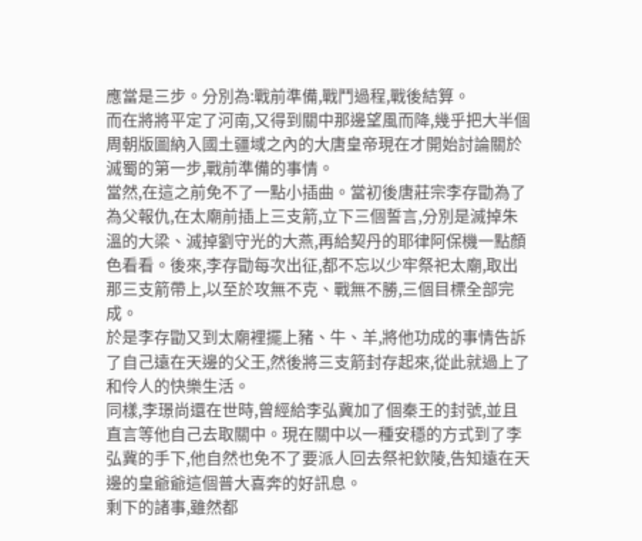應當是三步。分別為:戰前準備,戰鬥過程,戰後結算。
而在將將平定了河南,又得到關中那邊望風而降,幾乎把大半個周朝版圖納入國土疆域之內的大唐皇帝現在才開始討論關於滅蜀的第一步,戰前準備的事情。
當然,在這之前免不了一點小插曲。當初後唐莊宗李存勖為了為父報仇,在太廟前插上三支箭,立下三個誓言,分別是滅掉朱溫的大梁、滅掉劉守光的大燕,再給契丹的耶律阿保機一點顏色看看。後來,李存勖每次出征,都不忘以少牢祭祀太廟,取出那三支箭帶上,以至於攻無不克、戰無不勝,三個目標全部完成。
於是李存勖又到太廟裡擺上豬、牛、羊,將他功成的事情告訴了自己遠在天邊的父王,然後將三支箭封存起來,從此就過上了和伶人的快樂生活。
同樣,李璟尚還在世時,曾經給李弘冀加了個秦王的封號,並且直言等他自己去取關中。現在關中以一種安穩的方式到了李弘冀的手下,他自然也免不了要派人回去祭祀欽陵,告知遠在天邊的皇爺爺這個普大喜奔的好訊息。
剩下的諸事,雖然都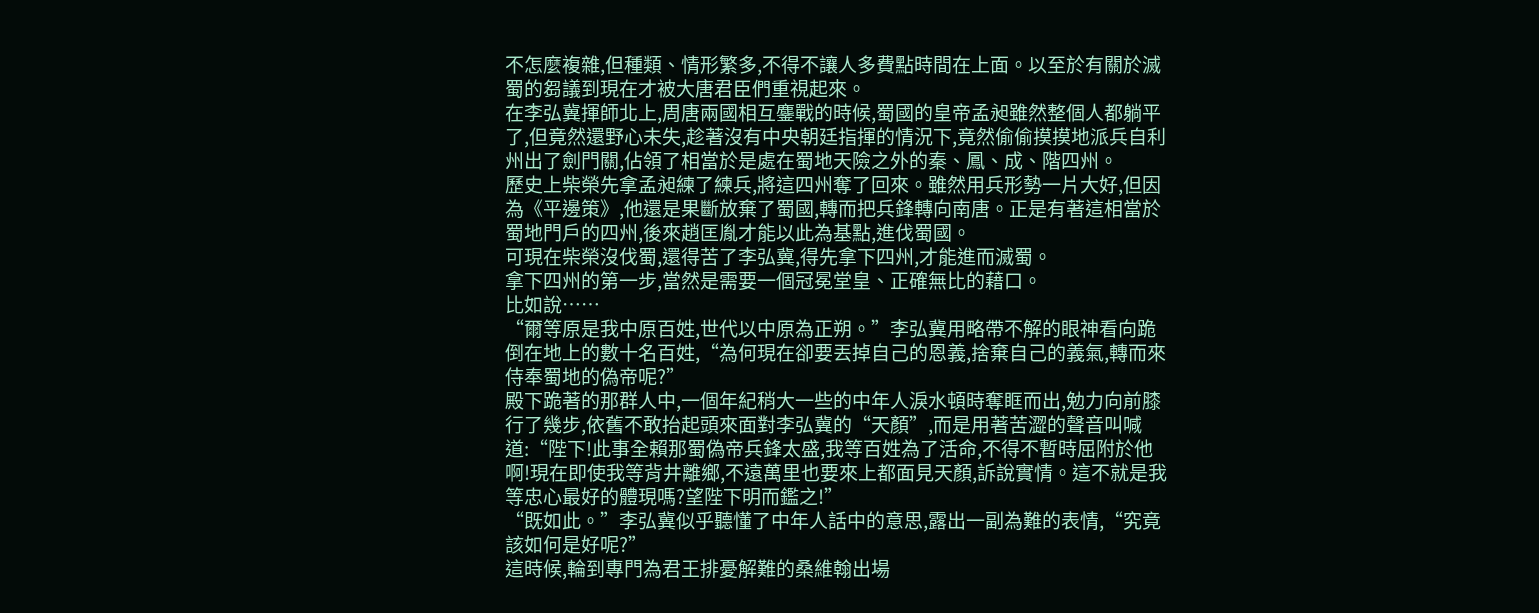不怎麼複雜,但種類、情形繁多,不得不讓人多費點時間在上面。以至於有關於滅蜀的芻議到現在才被大唐君臣們重視起來。
在李弘冀揮師北上,周唐兩國相互鏖戰的時候,蜀國的皇帝孟昶雖然整個人都躺平了,但竟然還野心未失,趁著沒有中央朝廷指揮的情況下,竟然偷偷摸摸地派兵自利州出了劍門關,佔領了相當於是處在蜀地天險之外的秦、鳳、成、階四州。
歷史上柴榮先拿孟昶練了練兵,將這四州奪了回來。雖然用兵形勢一片大好,但因為《平邊策》,他還是果斷放棄了蜀國,轉而把兵鋒轉向南唐。正是有著這相當於蜀地門戶的四州,後來趙匡胤才能以此為基點,進伐蜀國。
可現在柴榮沒伐蜀,還得苦了李弘冀,得先拿下四州,才能進而滅蜀。
拿下四州的第一步,當然是需要一個冠冕堂皇、正確無比的藉口。
比如說……
“爾等原是我中原百姓,世代以中原為正朔。”李弘冀用略帶不解的眼神看向跪倒在地上的數十名百姓,“為何現在卻要丟掉自己的恩義,捨棄自己的義氣,轉而來侍奉蜀地的偽帝呢?”
殿下跪著的那群人中,一個年紀稍大一些的中年人淚水頓時奪眶而出,勉力向前膝行了幾步,依舊不敢抬起頭來面對李弘冀的“天顏”,而是用著苦澀的聲音叫喊道:“陛下!此事全賴那蜀偽帝兵鋒太盛,我等百姓為了活命,不得不暫時屈附於他啊!現在即使我等背井離鄉,不遠萬里也要來上都面見天顏,訴說實情。這不就是我等忠心最好的體現嗎?望陛下明而鑑之!”
“既如此。”李弘冀似乎聽懂了中年人話中的意思,露出一副為難的表情,“究竟該如何是好呢?”
這時候,輪到專門為君王排憂解難的桑維翰出場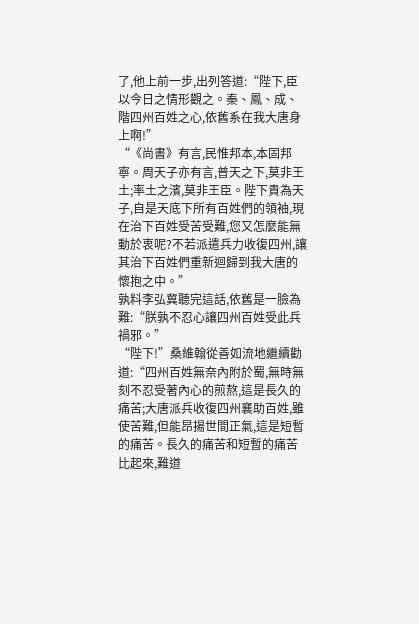了,他上前一步,出列答道:“陛下,臣以今日之情形觀之。秦、鳳、成、階四州百姓之心,依舊系在我大唐身上啊!”
“《尚書》有言,民惟邦本,本固邦寧。周天子亦有言,普天之下,莫非王土;率土之濱,莫非王臣。陛下貴為天子,自是天底下所有百姓們的領袖,現在治下百姓受苦受難,您又怎麼能無動於衷呢?不若派遣兵力收復四州,讓其治下百姓們重新迴歸到我大唐的懷抱之中。”
孰料李弘冀聽完這話,依舊是一臉為難:“朕孰不忍心讓四州百姓受此兵禍邪。”
“陛下!”桑維翰從善如流地繼續勸道:“四州百姓無奈內附於蜀,無時無刻不忍受著內心的煎熬,這是長久的痛苦;大唐派兵收復四州襄助百姓,雖使苦難,但能昂揚世間正氣,這是短暫的痛苦。長久的痛苦和短暫的痛苦比起來,難道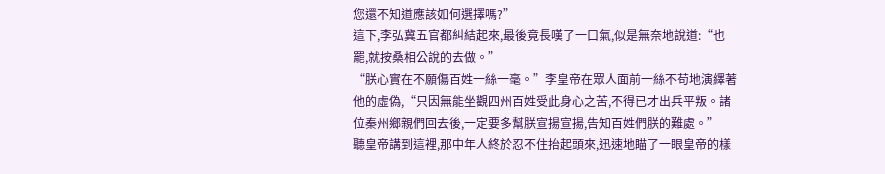您還不知道應該如何選擇嗎?”
這下,李弘冀五官都糾結起來,最後竟長嘆了一口氣,似是無奈地說道:“也罷,就按桑相公說的去做。”
“朕心實在不願傷百姓一絲一毫。”李皇帝在眾人面前一絲不苟地演繹著他的虛偽,“只因無能坐觀四州百姓受此身心之苦,不得已才出兵平叛。諸位秦州鄉親們回去後,一定要多幫朕宣揚宣揚,告知百姓們朕的難處。”
聽皇帝講到這裡,那中年人終於忍不住抬起頭來,迅速地瞄了一眼皇帝的樣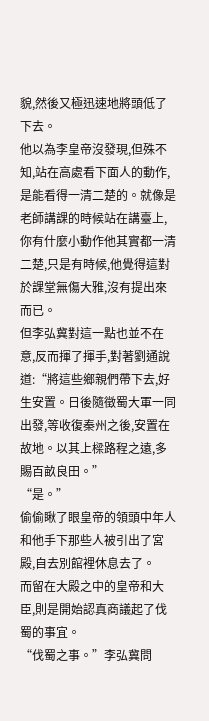貌,然後又極迅速地將頭低了下去。
他以為李皇帝沒發現,但殊不知,站在高處看下面人的動作,是能看得一清二楚的。就像是老師講課的時候站在講臺上,你有什麼小動作他其實都一清二楚,只是有時候,他覺得這對於課堂無傷大雅,沒有提出來而已。
但李弘冀對這一點也並不在意,反而揮了揮手,對著劉通說道:“將這些鄉親們帶下去,好生安置。日後隨徵蜀大軍一同出發,等收復秦州之後,安置在故地。以其上樑路程之遠,多賜百畝良田。”
“是。”
偷偷瞅了眼皇帝的領頭中年人和他手下那些人被引出了宮殿,自去別館裡休息去了。
而留在大殿之中的皇帝和大臣,則是開始認真商議起了伐蜀的事宜。
“伐蜀之事。”李弘冀問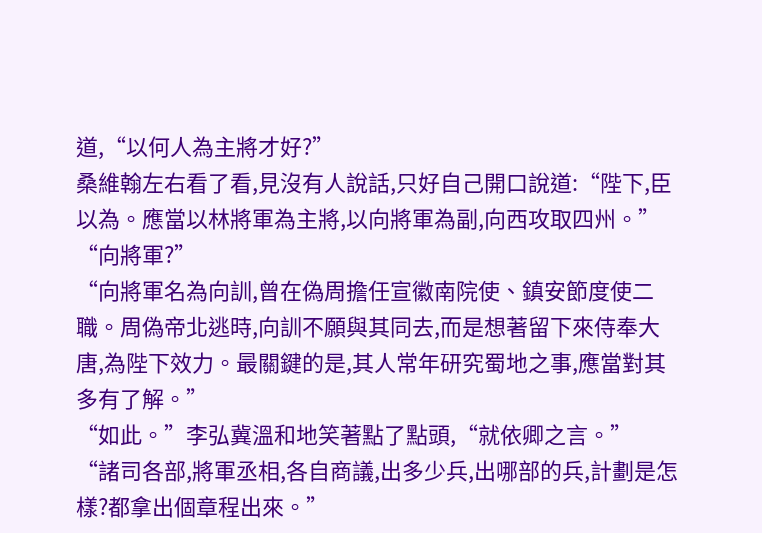道,“以何人為主將才好?”
桑維翰左右看了看,見沒有人說話,只好自己開口說道:“陛下,臣以為。應當以林將軍為主將,以向將軍為副,向西攻取四州。”
“向將軍?”
“向將軍名為向訓,曾在偽周擔任宣徽南院使、鎮安節度使二職。周偽帝北逃時,向訓不願與其同去,而是想著留下來侍奉大唐,為陛下效力。最關鍵的是,其人常年研究蜀地之事,應當對其多有了解。”
“如此。”李弘冀溫和地笑著點了點頭,“就依卿之言。”
“諸司各部,將軍丞相,各自商議,出多少兵,出哪部的兵,計劃是怎樣?都拿出個章程出來。”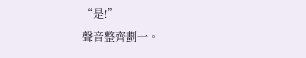“是!”
聲音整齊劃一。